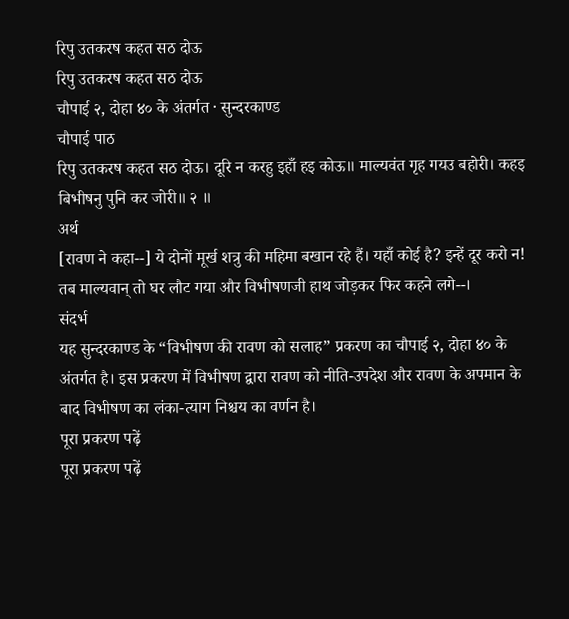रिपु उतकरष कहत सठ दोऊ
रिपु उतकरष कहत सठ दोऊ
चौपाई २, दोहा ४० के अंतर्गत · सुन्दरकाण्ड
चौपाई पाठ
रिपु उतकरष कहत सठ दोऊ। दूरि न करहु इहाँ हइ कोऊ॥ माल्यवंत गृह गयउ बहोरी। कहइ बिभीषनु पुनि कर जोरी॥ २ ॥
अर्थ
[रावण ने कहा--] ये दोनों मूर्ख शत्रु की महिमा बखान रहे हैं। यहाँ कोई है? इन्हें दूर करो न! तब माल्यवान् तो घर लौट गया और विभीषणजी हाथ जोड़कर फिर कहने लगे--।
संदर्भ
यह सुन्दरकाण्ड के “विभीषण की रावण को सलाह” प्रकरण का चौपाई २, दोहा ४० के अंतर्गत है। इस प्रकरण में विभीषण द्वारा रावण को नीति-उपदेश और रावण के अपमान के बाद विभीषण का लंका-त्याग निश्चय का वर्णन है।
पूरा प्रकरण पढ़ें
पूरा प्रकरण पढ़ें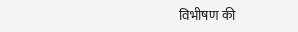विभीषण की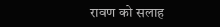रावण को सलाह